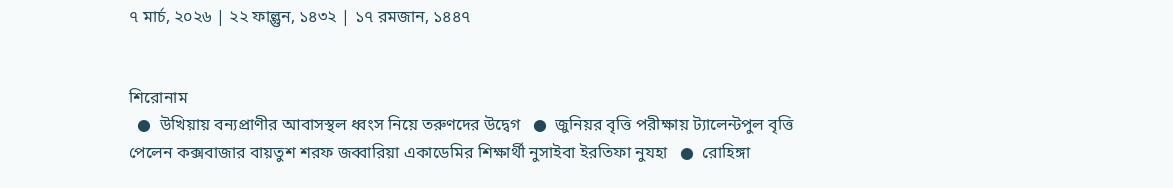৭ মার্চ, ২০২৬ | ২২ ফাল্গুন, ১৪৩২ | ১৭ রমজান, ১৪৪৭


শিরোনাম
  ●  উখিয়ায় বন্যপ্রাণীর আবাসস্থল ধ্বংস নিয়ে তরুণদের উদ্বেগ   ●  জুনিয়র বৃত্তি পরীক্ষায় ট্যালেন্টপুল বৃত্তি পেলেন কক্সবাজার বায়তুশ শরফ জব্বারিয়া একাডেমির শিক্ষার্থী নুসাইবা ইরতিফা নুযহা   ●  রোহিঙ্গা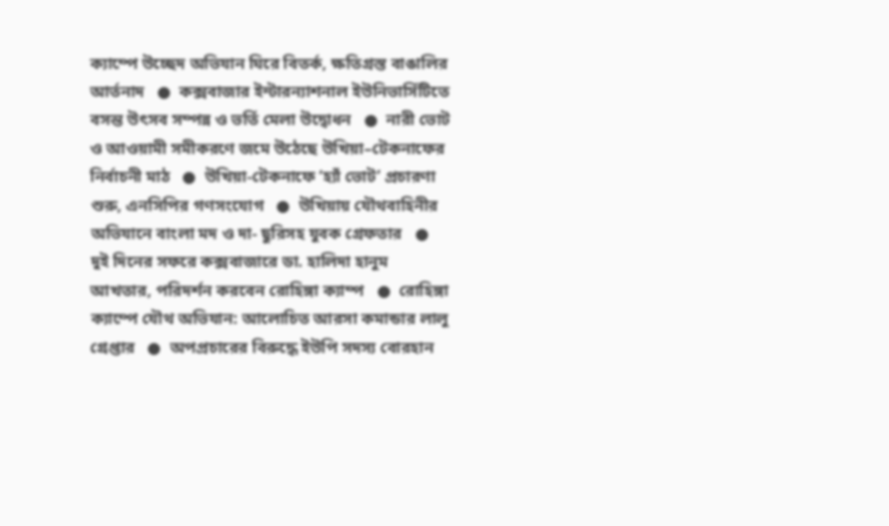ক্যাম্পে উচ্ছেদ অভিযান ঘিরে বিতর্ক, ক্ষতিগ্রস্ত বাঙালির আর্তনাদ   ●  কক্সবাজার ইন্টারন্যাশনাল ইউনিভার্সিটিতে বসন্ত উৎসব সম্পন্ন ও ভর্তি মেলা উদ্বোধন   ●  নারী ভোট ও আওয়ামী সমীকরণে জমে উঠেছে উখিয়া–টেকনাফের নির্বাচনী মাঠ   ●  উখিয়া-টেকনাফে ‘হ্যাঁ ভোট’ প্রচারণা শুরু, এনসিপির গণসংযোগ   ●  উখিয়ায় যৌথবাহিনীর অভিযানে বাংলা মদ ও দা- ছুরিসহ যুবক গ্রেফতার   ●  দুই দিনের সফরে কক্সবাজারে ডা. হালিদা হানুম আখতার, পরিদর্শন করবেন রোহিঙ্গা ক্যাম্প   ●  রোহিঙ্গা ক্যাম্পে যৌথ অভিযান: আলোচিত আরসা কমান্ডার লালু গ্রেপ্তার   ●  অপপ্রচারের বিরুদ্ধে ইউপি সদস্য বোরহান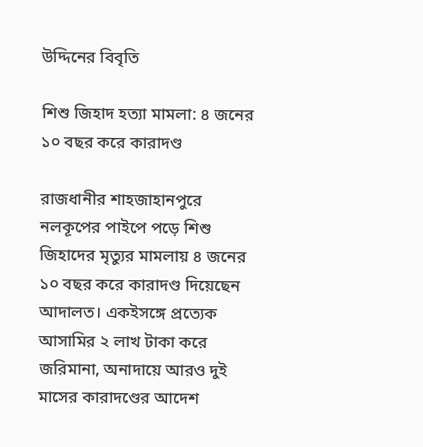উদ্দিনের বিবৃতি

শিশু জিহাদ হত্যা মামলা: ৪ জনের ১০ বছর করে কারাদণ্ড

রাজধানীর শাহজাহানপুরে নলকূপের পাইপে পড়ে শিশু জিহাদের মৃত্যুর মামলায় ৪ জনের ১০ বছর করে কারাদণ্ড দিয়েছেন আদালত। একইসঙ্গে প্রত্যেক আসামির ২ লাখ টাকা করে জরিমানা, অনাদায়ে আরও দুই মাসের কারাদণ্ডের আদেশ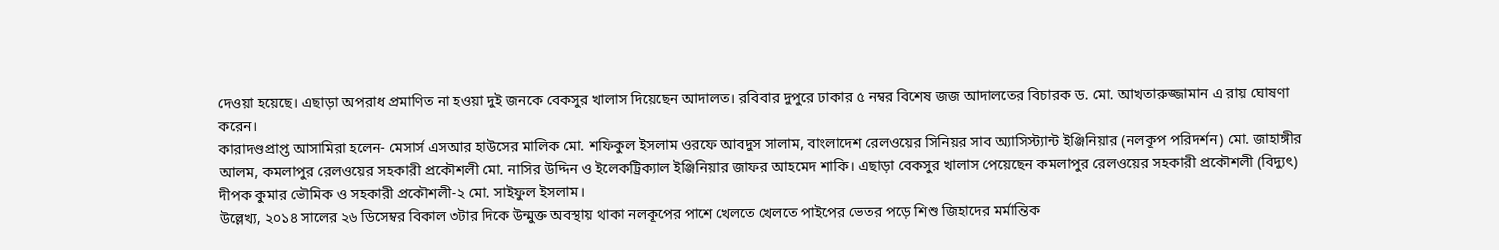দেওয়া হয়েছে। এছাড়া অপরাধ প্রমাণিত না হওয়া দুই জনকে বেকসুর খালাস দিয়েছেন আদালত। রবিবার দুপুরে ঢাকার ৫ নম্বর বিশেষ জজ আদালতের বিচারক ড. মো. আখতারুজ্জামান এ রায় ঘোষণা করেন।
কারাদণ্ডপ্রাপ্ত আসামিরা হলেন- মেসার্স এসআর হাউসের মালিক মো. শফিকুল ইসলাম ওরফে আবদুস সালাম, বাংলাদেশ রেলওয়ের সিনিয়র সাব অ্যাসিস্ট্যান্ট ইঞ্জিনিয়ার (নলকূপ পরিদর্শন) মো. জাহাঙ্গীর আলম, কমলাপুর রেলওয়ের সহকারী প্রকৌশলী মো. নাসির উদ্দিন ও ইলেকট্রিক্যাল ইঞ্জিনিয়ার জাফর আহমেদ শাকি। এছাড়া বেকসুর খালাস পেয়েছেন কমলাপুর রেলওয়ের সহকারী প্রকৌশলী (বিদ্যুৎ) দীপক কুমার ভৌমিক ও সহকারী প্রকৌশলী-২ মো. সাইফুল ইসলাম।
উল্লেখ্য, ২০১৪ সালের ২৬ ডিসেম্বর বিকাল ৩টার দিকে উন্মুক্ত অবস্থায় থাকা নলকূপের পাশে খেলতে খেলতে পাইপের ভেতর পড়ে শিশু জিহাদের মর্মান্তিক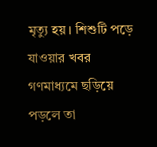মৃত্যু হয়। শিশুটি পড়ে যাওয়ার খবর গণমাধ্যমে ছড়িয়ে পড়লে তা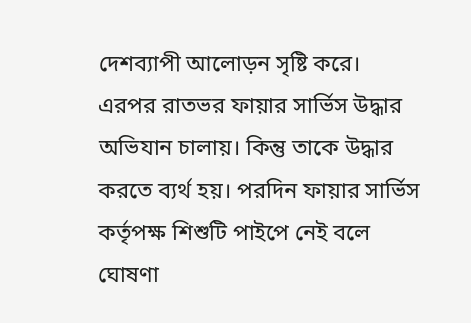দেশব্যাপী আলোড়ন সৃষ্টি করে। এরপর রাতভর ফায়ার সার্ভিস উদ্ধার অভিযান চালায়। কিন্তু তাকে উদ্ধার করতে ব্যর্থ হয়। পরদিন ফায়ার সার্ভিস কর্তৃপক্ষ শিশুটি পাইপে নেই বলে ঘোষণা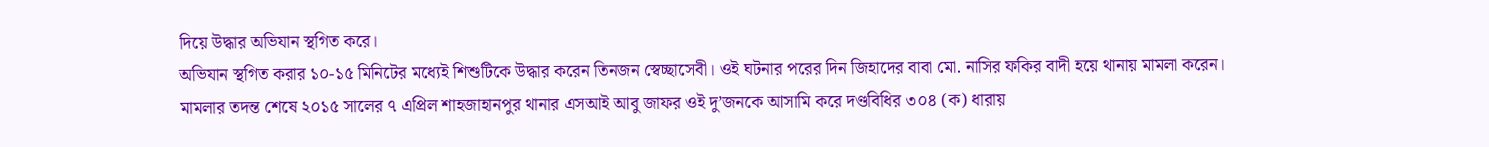দিয়ে উদ্ধার অভিযান স্থগিত করে।
অভিযান স্থগিত করার ১০-১৫ মিনিটের মধ্যেই শিশুটিকে উদ্ধার করেন তিনজন স্বেচ্ছাসেবী। ওই ঘটনার পরের দিন জিহাদের বাবা মো. নাসির ফকির বাদী হয়ে থানায় মামলা করেন।
মামলার তদন্ত শেষে ২০১৫ সালের ৭ এপ্রিল শাহজাহানপুর থানার এসআই আবু জাফর ওই দু’জনকে আসামি করে দণ্ডবিধির ৩০৪ (ক) ধারায়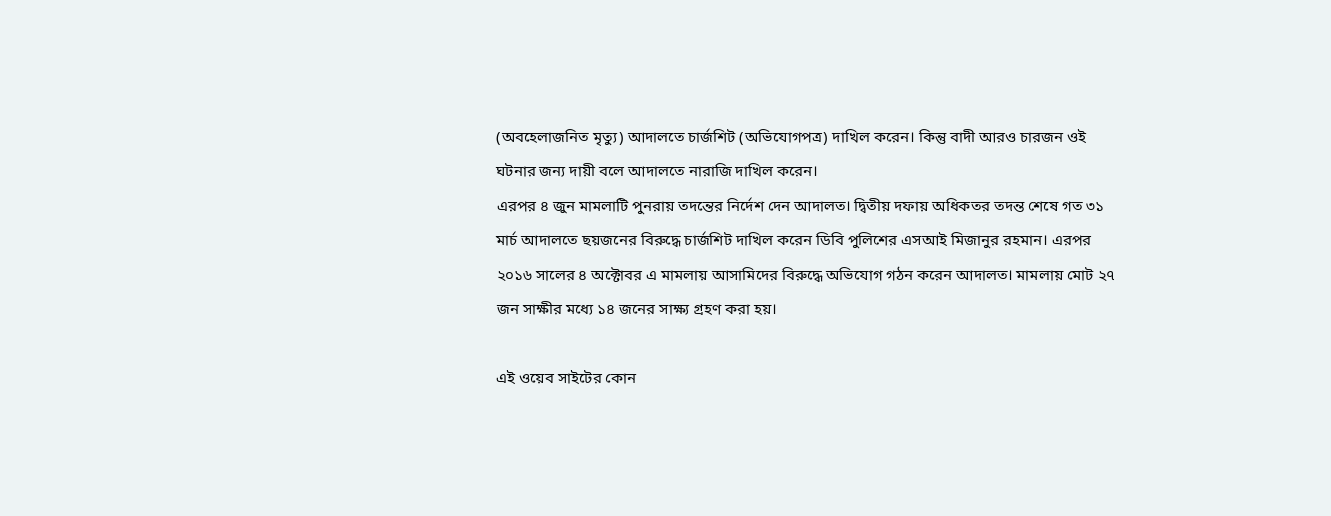(অবহেলাজনিত মৃত্যু) আদালতে চার্জশিট (অভিযোগপত্র) দাখিল করেন। কিন্তু বাদী আরও চারজন ওই ঘটনার জন্য দায়ী বলে আদালতে নারাজি দাখিল করেন।
এরপর ৪ জুন মামলাটি পুনরায় তদন্তের নির্দেশ দেন আদালত। দ্বিতীয় দফায় অধিকতর তদন্ত শেষে গত ৩১ মার্চ আদালতে ছয়জনের বিরুদ্ধে চার্জশিট দাখিল করেন ডিবি পুলিশের এসআই মিজানুর রহমান। এরপর ২০১৬ সালের ৪ অক্টোবর এ মামলায় আসামিদের বিরুদ্ধে অভিযোগ গঠন করেন আদালত। মামলায় মোট ২৭ জন সাক্ষীর মধ্যে ১৪ জনের সাক্ষ্য গ্রহণ করা হয়।

এই ওয়েব সাইটের কোন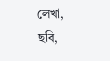লেখা, ছবি,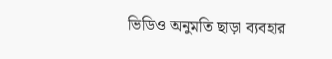ভিডিও অনুমতি ছাড়া ব্যবহার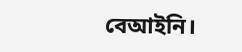বেআইনি।